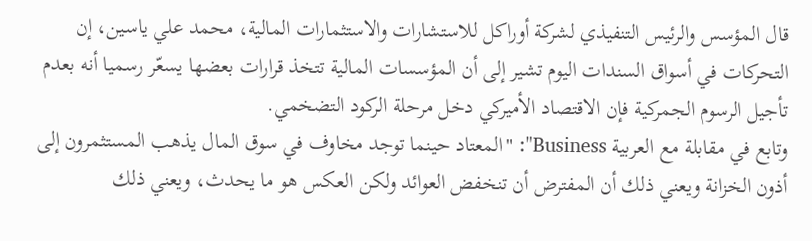قال المؤسس والرئيس التنفيذي لشركة أوراكل للاستشارات والاستثمارات المالية، محمد علي ياسين، إن التحركات في أسواق السندات اليوم تشير إلى أن المؤسسات المالية تتخذ قرارات بعضها يسعّر رسميا أنه بعدم تأجيل الرسوم الجمركية فإن الاقتصاد الأميركي دخل مرحلة الركود التضخمي.
وتابع في مقابلة مع العربية Business": "المعتاد حينما توجد مخاوف في سوق المال يذهب المستثمرون إلى أذون الخزانة ويعني ذلك أن المفترض أن تنخفض العوائد ولكن العكس هو ما يحدث، ويعني ذلك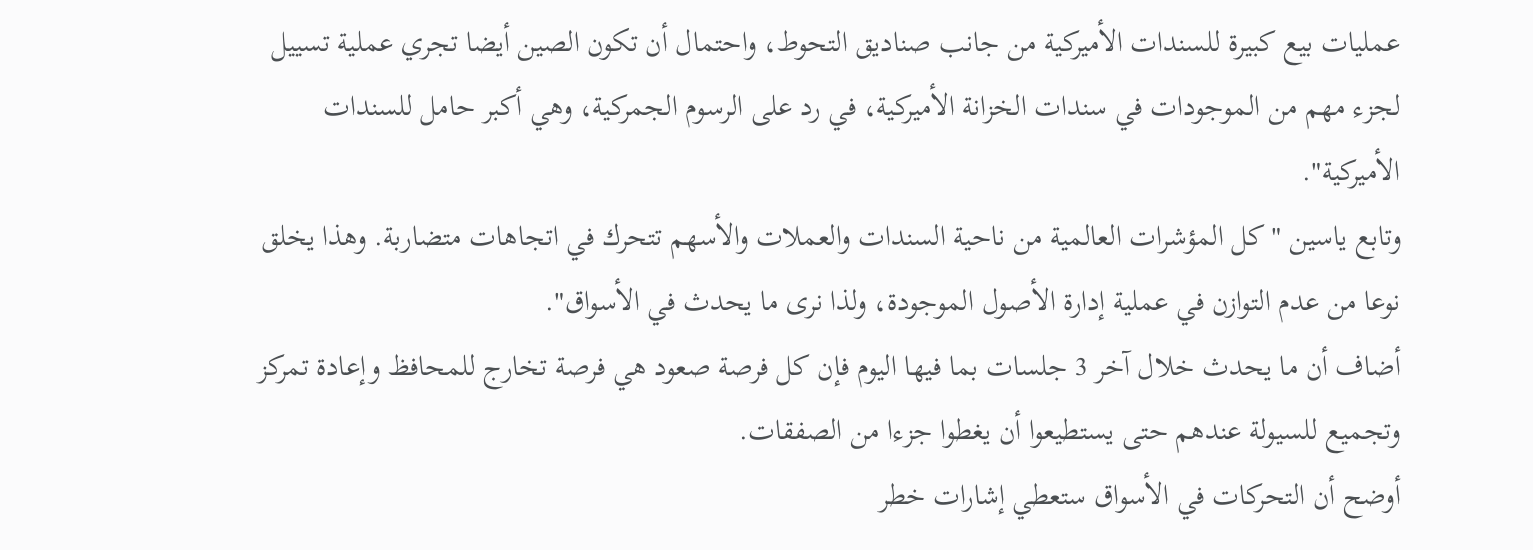عمليات بيع كبيرة للسندات الأميركية من جانب صناديق التحوط، واحتمال أن تكون الصين أيضا تجري عملية تسييل لجزء مهم من الموجودات في سندات الخزانة الأميركية، في رد على الرسوم الجمركية، وهي أكبر حامل للسندات الأميركية".
وتابع ياسين "كل المؤشرات العالمية من ناحية السندات والعملات والأسهم تتحرك في اتجاهات متضاربة. وهذا يخلق نوعا من عدم التوازن في عملية إدارة الأصول الموجودة، ولذا نرى ما يحدث في الأسواق".
أضاف أن ما يحدث خلال آخر 3 جلسات بما فيها اليوم فإن كل فرصة صعود هي فرصة تخارج للمحافظ وإعادة تمركز وتجميع للسيولة عندهم حتى يستطيعوا أن يغطوا جزءا من الصفقات.
أوضح أن التحركات في الأسواق ستعطي إشارات خطر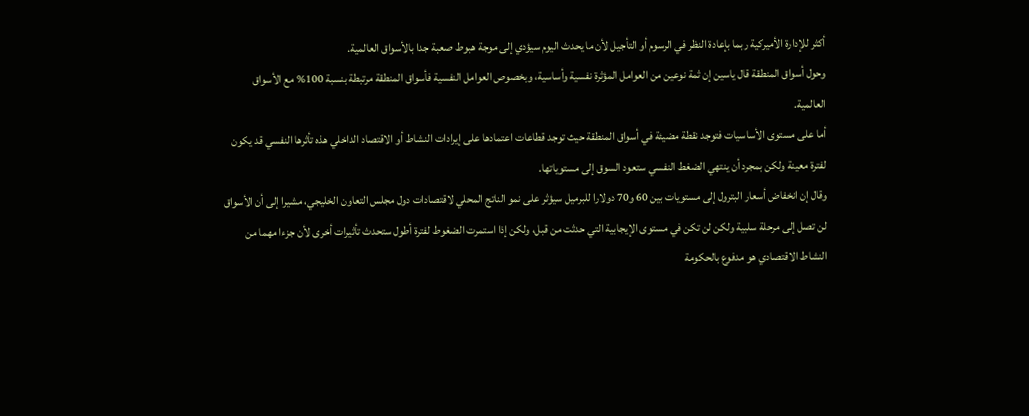أكثر للإدارة الأميركية ربما بإعادة النظر في الرسوم أو التأجيل لأن ما يحدث اليوم سيؤدي إلى موجة هبوط صعبة جدا بالأسواق العالمية.
وحول أسواق المنطقة قال ياسين إن ثمة نوعين من العوامل المؤثرة نفسية وأساسية، وبخصوص العوامل النفسية فأسواق المنطقة مرتبطة بنسبة 100% مع الأسواق العالمية.
أما على مستوى الأساسيات فتوجد نقطة مضيئة في أسواق المنطقة حيث توجد قطاعات اعتمادها على إيرادات النشاط أو الاقتصاد الداخلي هذه تأثرها النفسي قد يكون لفترة معينة ولكن بمجرد أن ينتهي الضغط النفسي ستعود السوق إلى مستوياتها.
وقال إن انخفاض أسعار البترول إلى مستويات بين 60 و70 دولارا للبرميل سيؤثر على نمو الناتج المحلي لاقتصادات دول مجلس التعاون الخليجي، مشيرا إلى أن الأسواق لن تصل إلى مرحلة سلبية ولكن لن تكن في مستوى الإيجابية التي حدثت من قبل، ولكن إذا استمرت الضغوط لفترة أطول ستحدث تأثيرات أخرى لأن جزءا مهما من النشاط الاقتصادي هو مدفوع بالحكومة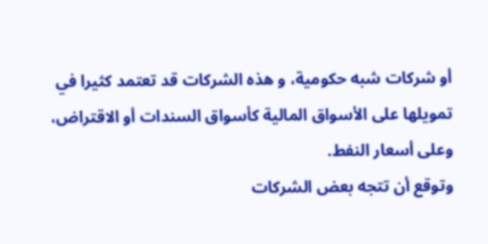أو شركات شبه حكومية، و هذه الشركات قد تعتمد كثيرا في تمويلها على الأسواق المالية كأسواق السندات أو الاقتراض، وعلى أسعار النفط.
وتوقع أن تتجه بعض الشركات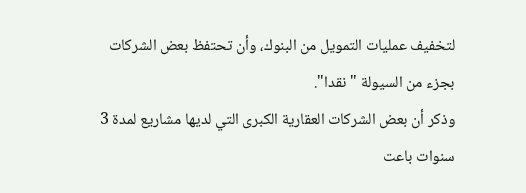لتخفيف عمليات التمويل من البنوك، وأن تحتفظ بعض الشركات بجزء من السيولة "نقدا".
وذكر أن بعض الشركات العقارية الكبرى التي لديها مشاريع لمدة 3 سنوات باعت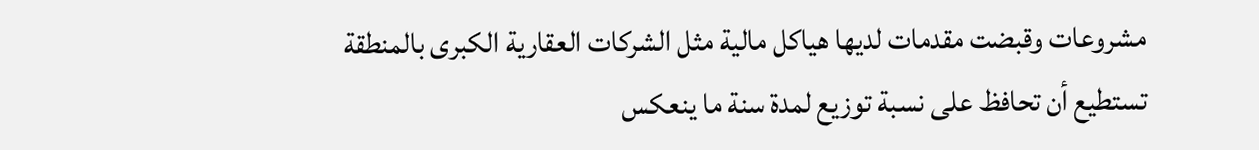مشروعات وقبضت مقدمات لديها هياكل مالية مثل الشركات العقارية الكبرى بالمنطقة تستطيع أن تحافظ على نسبة توزيع لمدة سنة ما ينعكس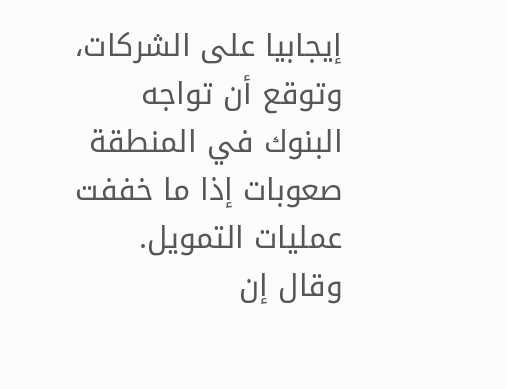إيجابيا على الشركات، وتوقع أن تواجه البنوك في المنطقة صعوبات إذا ما خففت عمليات التمويل.
وقال إن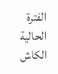الفترة الحالية الكاش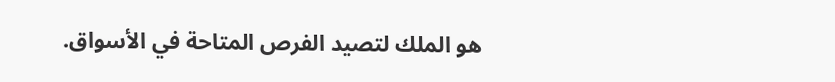هو الملك لتصيد الفرص المتاحة في الأسواق.